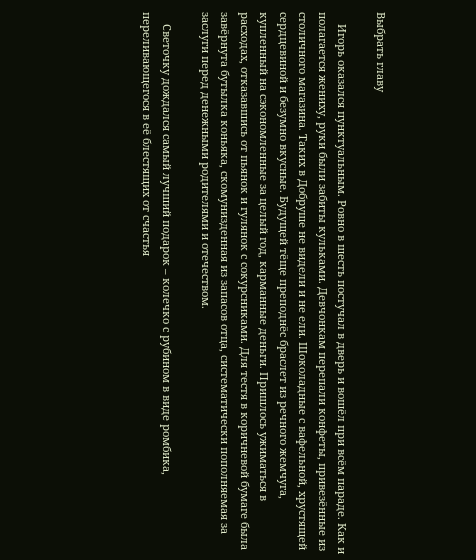Выбрать главу

    Игорь оказался пунктуальным. Ровно в шесть постучал в дверь и вошёл при всём параде. Как и полагается жениху, руки были забиты кульками. Девчонкам перепали конфеты, привезённые из столичного магазина. Таких в Добруше не видели и не ели. Шоколадные с вафельной, хрустящей сердцевиной и безумно вкусные. Будущей тёще преподнёс браслет из речного жемчуга, купленный на сэкономленные за целый год, карманные деньги. Пришлось ужиматься в расходах, отказавшись от пьянок и гулянок с сокурсниками. Для тестя в коричневой бумаге была завёрнута бутылка коньяка, скомунизденная из запасов отца, систематически пополняемая за заслуги перед денежными родителями и отечеством.

    Светочку дождался самый лучший подарок – колечко с рубином в виде ромбика, переливающегося в её блестящих от счастья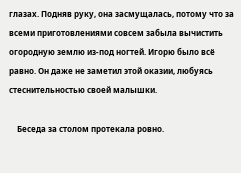глазах. Подняв руку, она засмущалась, потому что за всеми приготовлениями совсем забыла вычистить огородную землю из-под ногтей. Игорю было всё равно. Он даже не заметил этой оказии, любуясь стеснительностью своей малышки.

    Беседа за столом протекала ровно.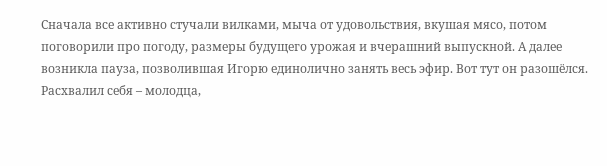Сначала все активно стучали вилками, мыча от удовольствия, вкушая мясо, потом поговорили про погоду, размеры будущего урожая и вчерашний выпускной. А далее возникла пауза, позволившая Игорю единолично занять весь эфир. Вот тут он разошёлся. Расхвалил себя – молодца,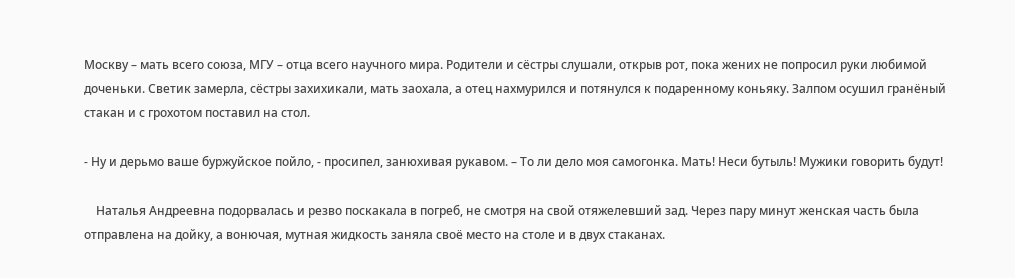Москву – мать всего союза, МГУ – отца всего научного мира. Родители и сёстры слушали, открыв рот, пока жених не попросил руки любимой доченьки. Светик замерла, сёстры захихикали, мать заохала, а отец нахмурился и потянулся к подаренному коньяку. Залпом осушил гранёный стакан и с грохотом поставил на стол.

- Ну и дерьмо ваше буржуйское пойло, - просипел, занюхивая рукавом. – То ли дело моя самогонка. Мать! Неси бутыль! Мужики говорить будут!

    Наталья Андреевна подорвалась и резво поскакала в погреб, не смотря на свой отяжелевший зад. Через пару минут женская часть была отправлена на дойку, а вонючая, мутная жидкость заняла своё место на столе и в двух стаканах.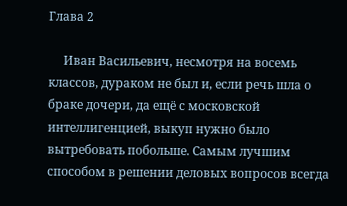Глава 2

     Иван Васильевич, несмотря на восемь классов, дураком не был и, если речь шла о браке дочери, да ещё с московской интеллигенцией, выкуп нужно было вытребовать побольше. Самым лучшим способом в решении деловых вопросов всегда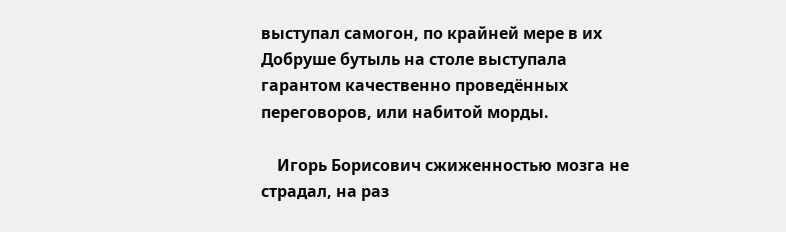выступал самогон, по крайней мере в их Добруше бутыль на столе выступала гарантом качественно проведённых переговоров, или набитой морды.

    Игорь Борисович сжиженностью мозга не страдал, на раз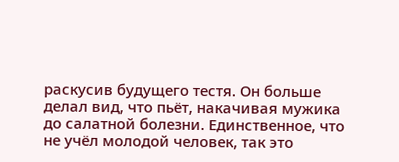раскусив будущего тестя. Он больше делал вид, что пьёт, накачивая мужика до салатной болезни. Единственное, что не учёл молодой человек, так это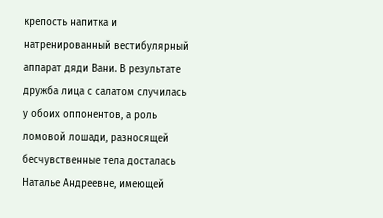крепость напитка и натренированный вестибулярный аппарат дяди Вани. В результате дружба лица с салатом случилась у обоих оппонентов, а роль ломовой лошади, разносящей бесчувственные тела досталась Наталье Андреевне, имеющей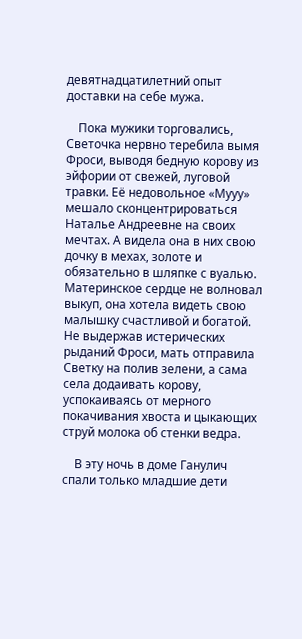девятнадцатилетний опыт доставки на себе мужа.

    Пока мужики торговались, Светочка нервно теребила вымя Фроси, выводя бедную корову из эйфории от свежей, луговой травки. Её недовольное «Мууу» мешало сконцентрироваться Наталье Андреевне на своих мечтах. А видела она в них свою дочку в мехах, золоте и обязательно в шляпке с вуалью. Материнское сердце не волновал выкуп, она хотела видеть свою малышку счастливой и богатой. Не выдержав истерических рыданий Фроси, мать отправила Светку на полив зелени, а сама села додаивать корову, успокаиваясь от мерного покачивания хвоста и цыкающих струй молока об стенки ведра.

    В эту ночь в доме Ганулич спали только младшие дети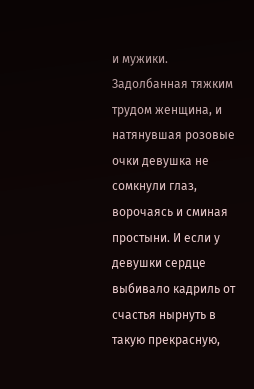и мужики. Задолбанная тяжким трудом женщина, и натянувшая розовые очки девушка не сомкнули глаз, ворочаясь и сминая простыни. И если у девушки сердце выбивало кадриль от счастья нырнуть в такую прекрасную,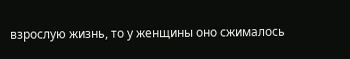взрослую жизнь, то у женщины оно сжималось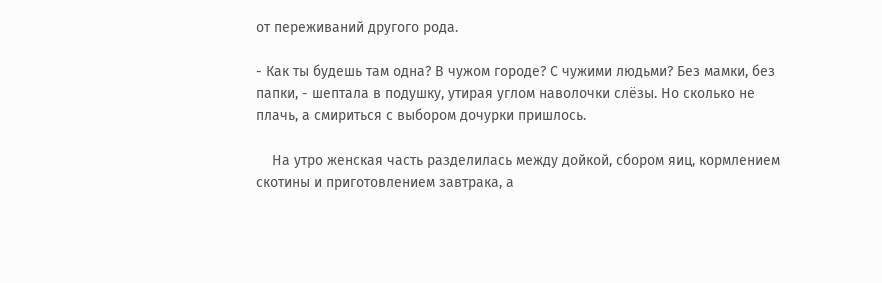от переживаний другого рода.

- Как ты будешь там одна? В чужом городе? С чужими людьми? Без мамки, без папки, - шептала в подушку, утирая углом наволочки слёзы. Но сколько не плачь, а смириться с выбором дочурки пришлось.

    На утро женская часть разделилась между дойкой, сбором яиц, кормлением скотины и приготовлением завтрака, а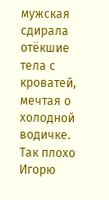мужская сдирала отёкшие тела с кроватей, мечтая о холодной водичке. Так плохо Игорю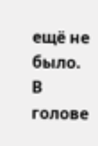ещё не было. В голове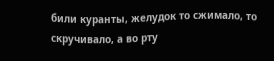били куранты, желудок то сжимало, то скручивало, а во рту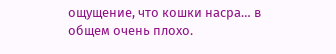ощущение, что кошки насра… в общем очень плохо.